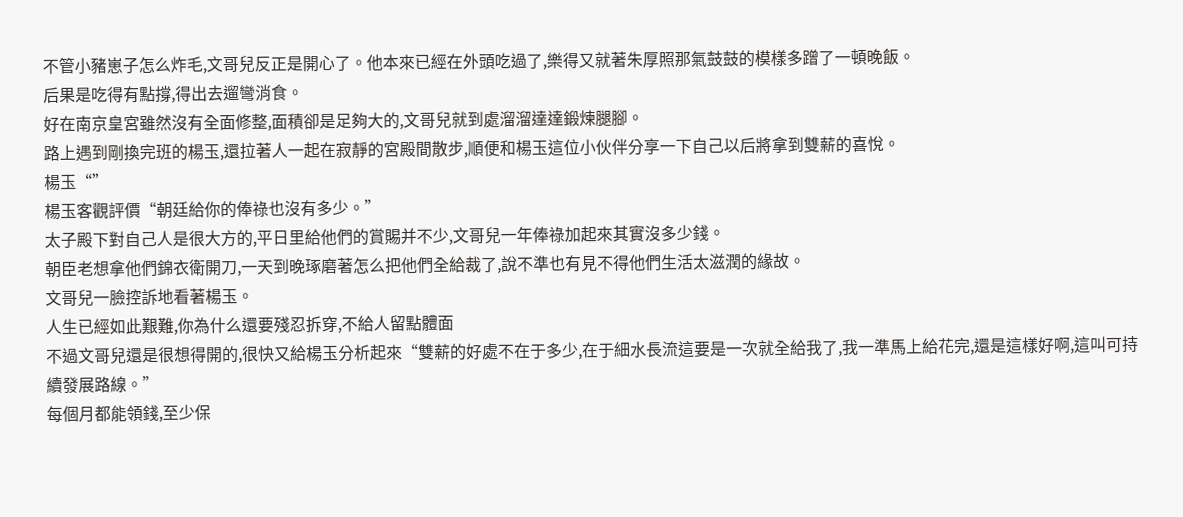不管小豬崽子怎么炸毛,文哥兒反正是開心了。他本來已經在外頭吃過了,樂得又就著朱厚照那氣鼓鼓的模樣多蹭了一頓晚飯。
后果是吃得有點撐,得出去遛彎消食。
好在南京皇宮雖然沒有全面修整,面積卻是足夠大的,文哥兒就到處溜溜達達鍛煉腿腳。
路上遇到剛換完班的楊玉,還拉著人一起在寂靜的宮殿間散步,順便和楊玉這位小伙伴分享一下自己以后將拿到雙薪的喜悅。
楊玉“”
楊玉客觀評價“朝廷給你的俸祿也沒有多少。”
太子殿下對自己人是很大方的,平日里給他們的賞賜并不少,文哥兒一年俸祿加起來其實沒多少錢。
朝臣老想拿他們錦衣衛開刀,一天到晚琢磨著怎么把他們全給裁了,說不準也有見不得他們生活太滋潤的緣故。
文哥兒一臉控訴地看著楊玉。
人生已經如此艱難,你為什么還要殘忍拆穿,不給人留點體面
不過文哥兒還是很想得開的,很快又給楊玉分析起來“雙薪的好處不在于多少,在于細水長流這要是一次就全給我了,我一準馬上給花完,還是這樣好啊,這叫可持續發展路線。”
每個月都能領錢,至少保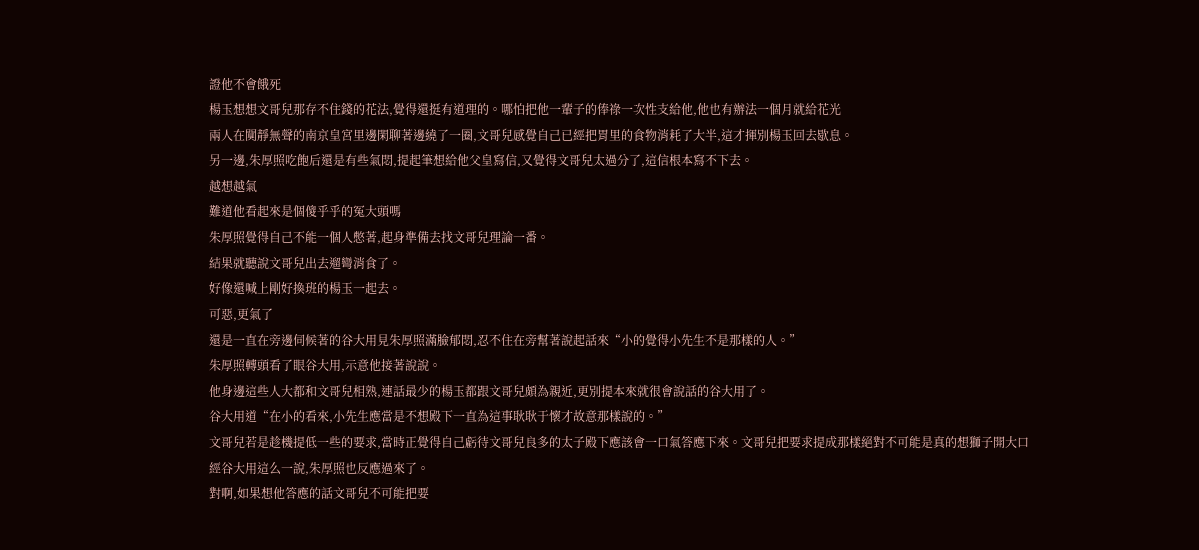證他不會餓死
楊玉想想文哥兒那存不住錢的花法,覺得還挺有道理的。哪怕把他一輩子的俸祿一次性支給他,他也有辦法一個月就給花光
兩人在闃靜無聲的南京皇宮里邊閑聊著邊繞了一圈,文哥兒感覺自己已經把胃里的食物消耗了大半,這才揮別楊玉回去歇息。
另一邊,朱厚照吃飽后還是有些氣悶,提起筆想給他父皇寫信,又覺得文哥兒太過分了,這信根本寫不下去。
越想越氣
難道他看起來是個傻乎乎的冤大頭嗎
朱厚照覺得自己不能一個人憋著,起身準備去找文哥兒理論一番。
結果就聽說文哥兒出去遛彎消食了。
好像還喊上剛好換班的楊玉一起去。
可惡,更氣了
還是一直在旁邊伺候著的谷大用見朱厚照滿臉郁悶,忍不住在旁幫著說起話來“小的覺得小先生不是那樣的人。”
朱厚照轉頭看了眼谷大用,示意他接著說說。
他身邊這些人大都和文哥兒相熟,連話最少的楊玉都跟文哥兒頗為親近,更別提本來就很會說話的谷大用了。
谷大用道“在小的看來,小先生應當是不想殿下一直為這事耿耿于懷才故意那樣說的。”
文哥兒若是趁機提低一些的要求,當時正覺得自己虧待文哥兒良多的太子殿下應該會一口氣答應下來。文哥兒把要求提成那樣絕對不可能是真的想獅子開大口
經谷大用這么一說,朱厚照也反應過來了。
對啊,如果想他答應的話文哥兒不可能把要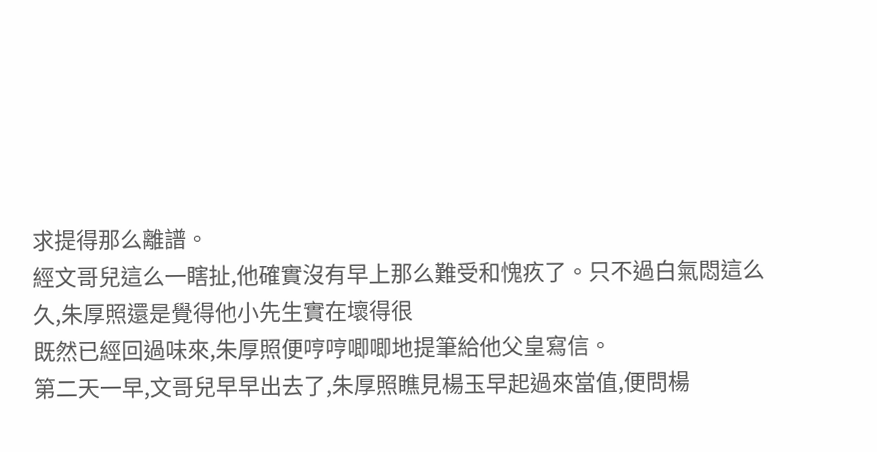求提得那么離譜。
經文哥兒這么一瞎扯,他確實沒有早上那么難受和愧疚了。只不過白氣悶這么久,朱厚照還是覺得他小先生實在壞得很
既然已經回過味來,朱厚照便哼哼唧唧地提筆給他父皇寫信。
第二天一早,文哥兒早早出去了,朱厚照瞧見楊玉早起過來當值,便問楊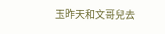玉昨天和文哥兒去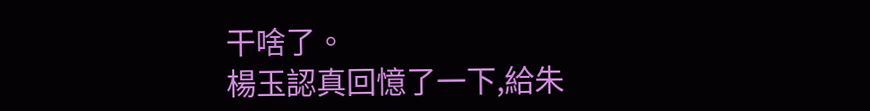干啥了。
楊玉認真回憶了一下,給朱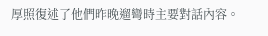厚照復述了他們昨晚遛彎時主要對話內容。